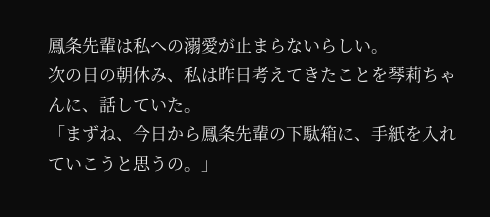鳳条先輩は私への溺愛が止まらないらしい。
次の日の朝休み、私は昨日考えてきたことを琴莉ちゃんに、話していた。
「まずね、今日から鳳条先輩の下駄箱に、手紙を入れていこうと思うの。」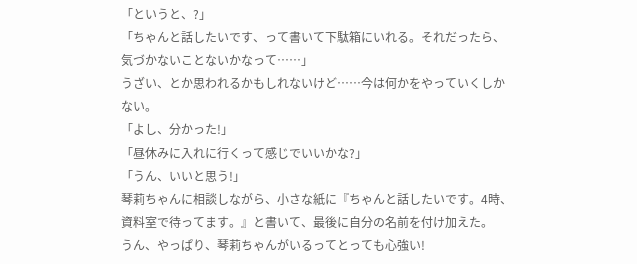「というと、?」
「ちゃんと話したいです、って書いて下駄箱にいれる。それだったら、気づかないことないかなって……」
うざい、とか思われるかもしれないけど……今は何かをやっていくしかない。
「よし、分かった!」
「昼休みに入れに行くって感じでいいかな?」
「うん、いいと思う!」
琴莉ちゃんに相談しながら、小さな紙に『ちゃんと話したいです。4時、資料室で待ってます。』と書いて、最後に自分の名前を付け加えた。
うん、やっぱり、琴莉ちゃんがいるってとっても心強い!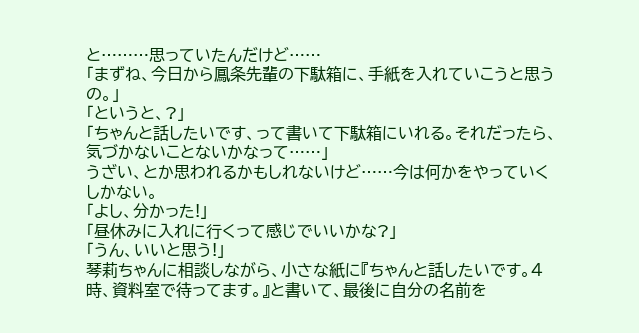と………思っていたんだけど……
「まずね、今日から鳳条先輩の下駄箱に、手紙を入れていこうと思うの。」
「というと、?」
「ちゃんと話したいです、って書いて下駄箱にいれる。それだったら、気づかないことないかなって……」
うざい、とか思われるかもしれないけど……今は何かをやっていくしかない。
「よし、分かった!」
「昼休みに入れに行くって感じでいいかな?」
「うん、いいと思う!」
琴莉ちゃんに相談しながら、小さな紙に『ちゃんと話したいです。4時、資料室で待ってます。』と書いて、最後に自分の名前を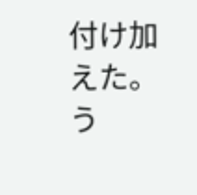付け加えた。
う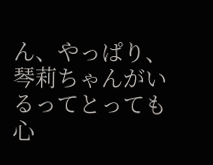ん、やっぱり、琴莉ちゃんがいるってとっても心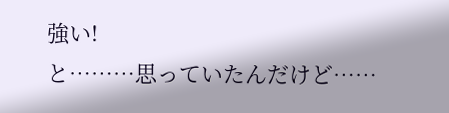強い!
と………思っていたんだけど……